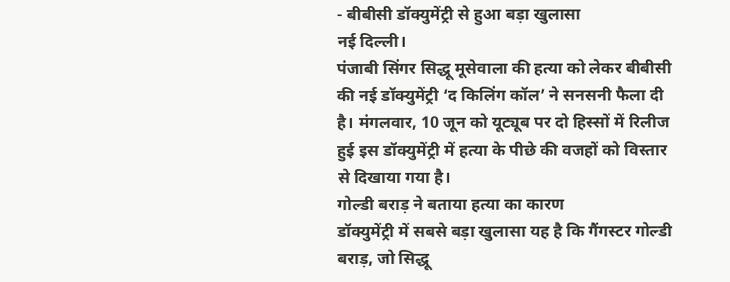- बीबीसी डॉक्युमेंट्री से हुआ बड़ा खुलासा
नई दिल्ली।
पंजाबी सिंगर सिद्धू मूसेवाला की हत्या को लेकर बीबीसी की नई डॉक्युमेंट्री ‘द किलिंग कॉल’ ने सनसनी फैला दी है। मंगलवार, 10 जून को यूट्यूब पर दो हिस्सों में रिलीज हुई इस डॉक्युमेंट्री में हत्या के पीछे की वजहों को विस्तार से दिखाया गया है।
गोल्डी बराड़ ने बताया हत्या का कारण
डॉक्युमेंट्री में सबसे बड़ा खुलासा यह है कि गैंगस्टर गोल्डी बराड़, जो सिद्धू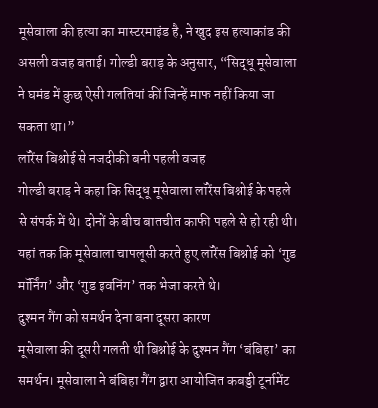मूसेवाला की हत्या का मास्टरमाइंड है, ने खुद इस हत्याकांड की असली वजह बताई। गोल्डी बराड़ के अनुसार, “सिद्धू मूसेवाला ने घमंड में कुछ ऐसी गलतियां कीं जिन्हें माफ नहीं किया जा सकता था।”
लॉरेंस बिश्नोई से नजदीकी बनी पहली वजह
गोल्डी बराड़ ने कहा कि सिद्धू मूसेवाला लॉरेंस बिश्नोई के पहले से संपर्क में थे। दोनों के बीच बातचीत काफी पहले से हो रही थी। यहां तक कि मूसेवाला चापलूसी करते हुए लॉरेंस बिश्नोई को ‘गुड मॉर्निंग’ और ‘गुड इवनिंग’ तक भेजा करते थे।
दुश्मन गैंग को समर्थन देना बना दूसरा कारण
मूसेवाला की दूसरी गलती थी बिश्नोई के दुश्मन गैंग ‘बंबिहा’ का समर्थन। मूसेवाला ने बंबिहा गैंग द्वारा आयोजित कबड्डी टूर्नामेंट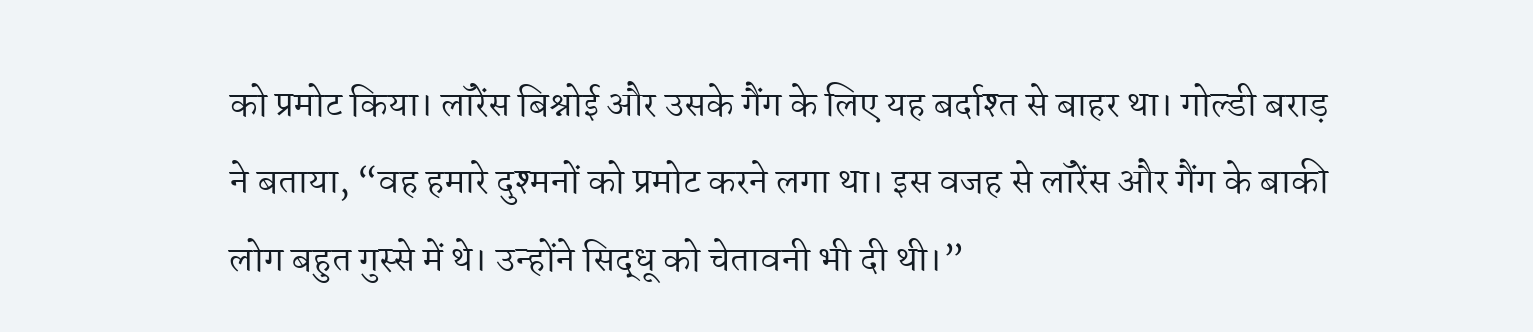को प्रमोट किया। लॉरेंस बिश्नोई और उसके गैंग के लिए यह बर्दाश्त से बाहर था। गोल्डी बराड़ ने बताया, “वह हमारे दुश्मनों को प्रमोट करने लगा था। इस वजह से लॉरेंस और गैंग के बाकी लोग बहुत गुस्से में थे। उन्होंने सिद्धू को चेतावनी भी दी थी।”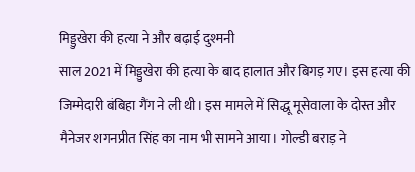मिड्डुखेरा की हत्या ने और बढ़ाई दुश्मनी
साल 2021 में मिड्डुखेरा की हत्या के बाद हालात और बिगड़ गए। इस हत्या की जिम्मेदारी बंबिहा गैंग ने ली थी। इस मामले में सिद्धू मूसेवाला के दोस्त और मैनेजर शगनप्रीत सिंह का नाम भी सामने आया। गोल्डी बराड़ ने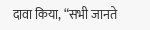दावा किया, “सभी जानते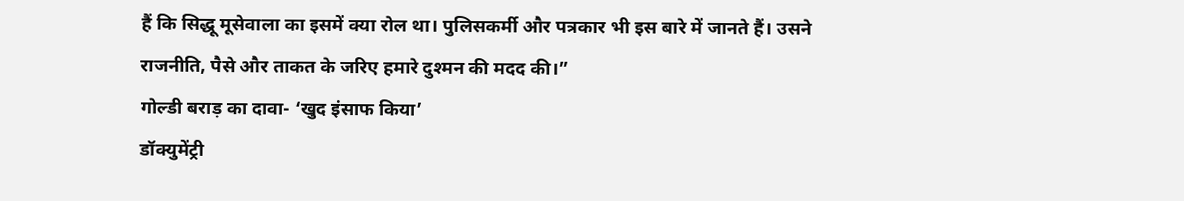हैं कि सिद्धू मूसेवाला का इसमें क्या रोल था। पुलिसकर्मी और पत्रकार भी इस बारे में जानते हैं। उसने राजनीति, पैसे और ताकत के जरिए हमारे दुश्मन की मदद की।”
गोल्डी बराड़ का दावा- ‘खुद इंसाफ किया’
डॉक्युमेंट्री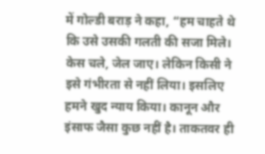में गोल्डी बराड़ ने कहा, “हम चाहते थे कि उसे उसकी गलती की सजा मिले। केस चले, जेल जाए। लेकिन किसी ने इसे गंभीरता से नहीं लिया। इसलिए हमने खुद न्याय किया। कानून और इंसाफ जैसा कुछ नहीं है। ताकतवर ही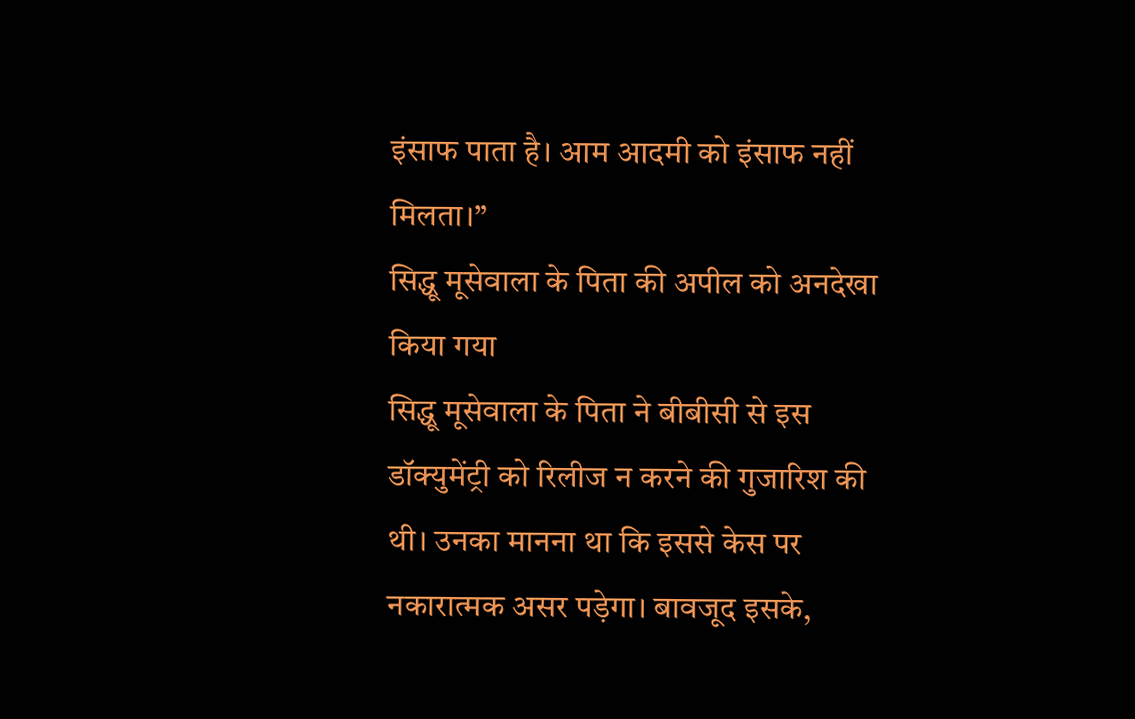इंसाफ पाता है। आम आदमी को इंसाफ नहीं मिलता।”
सिद्धू मूसेवाला के पिता की अपील को अनदेखा किया गया
सिद्धू मूसेवाला के पिता ने बीबीसी से इस डॉक्युमेंट्री को रिलीज न करने की गुजारिश की थी। उनका मानना था कि इससे केस पर नकारात्मक असर पड़ेगा। बावजूद इसके,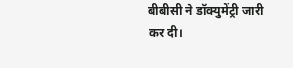बीबीसी ने डॉक्युमेंट्री जारी कर दी।